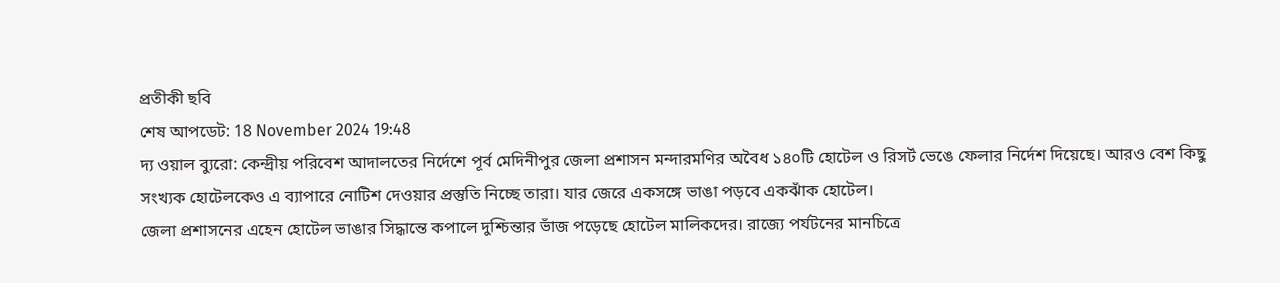প্রতীকী ছবি
শেষ আপডেট: 18 November 2024 19:48
দ্য ওয়াল ব্যুরো: কেন্দ্রীয় পরিবেশ আদালতের নির্দেশে পূর্ব মেদিনীপুর জেলা প্রশাসন মন্দারমণির অবৈধ ১৪০টি হোটেল ও রিসর্ট ভেঙে ফেলার নির্দেশ দিয়েছে। আরও বেশ কিছু সংখ্যক হোটেলকেও এ ব্যাপারে নোটিশ দেওয়ার প্রস্তুতি নিচ্ছে তারা। যার জেরে একসঙ্গে ভাঙা পড়বে একঝাঁক হোটেল।
জেলা প্রশাসনের এহেন হোটেল ভাঙার সিদ্ধান্তে কপালে দুশ্চিন্তার ভাঁজ পড়েছে হোটেল মালিকদের। রাজ্যে পর্যটনের মানচিত্রে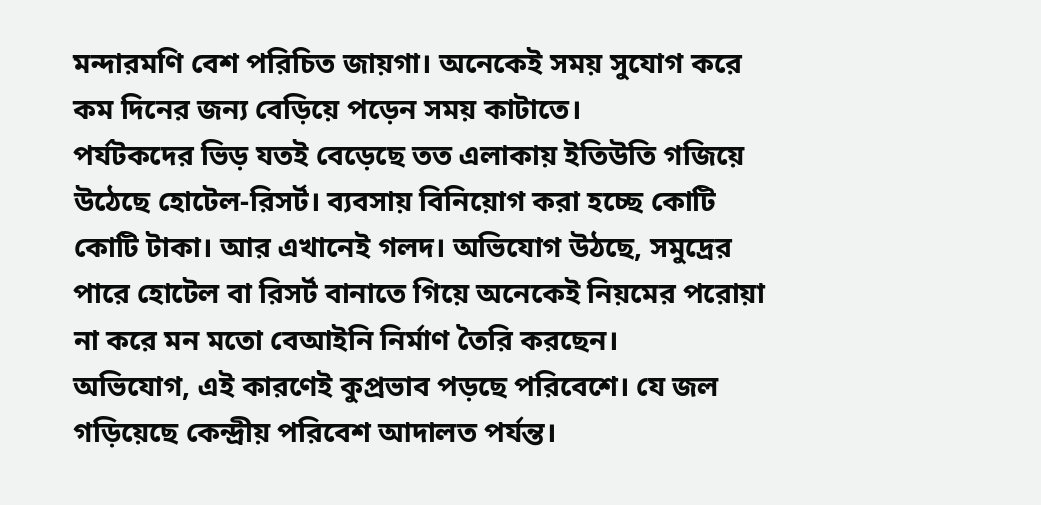মন্দারমণি বেশ পরিচিত জায়গা। অনেকেই সময় সুযোগ করে কম দিনের জন্য বেড়িয়ে পড়েন সময় কাটাতে।
পর্যটকদের ভিড় যতই বেড়েছে তত এলাকায় ইতিউতি গজিয়ে উঠেছে হোটেল-রিসর্ট। ব্যবসায় বিনিয়োগ করা হচ্ছে কোটি কোটি টাকা। আর এখানেই গলদ। অভিযোগ উঠছে, সমুদ্রের পারে হোটেল বা রিসর্ট বানাতে গিয়ে অনেকেই নিয়মের পরোয়া না করে মন মতো বেআইনি নির্মাণ তৈরি করছেন।
অভিযোগ, এই কারণেই কুপ্রভাব পড়ছে পরিবেশে। যে জল গড়িয়েছে কেন্দ্রীয় পরিবেশ আদালত পর্যন্ত।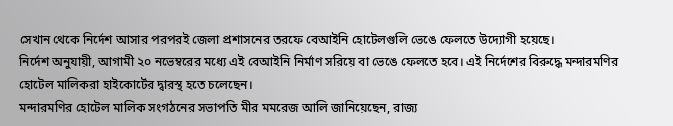সেখান থেকে নির্দেশ আসার পরপরই জেলা প্রশাসনের তরফে বেআইনি হোটেলগুলি ভেঙে ফেলতে উদ্যোগী হয়েছে।
নির্দেশ অনুযায়ী, আগামী ২০ নভেম্বরের মধ্যে এই বেআইনি নির্মাণ সরিয়ে বা ভেঙে ফেলতে হবে। এই নির্দেশের বিরুদ্ধে মন্দারমণির হোটেল মালিকরা হাইকোর্টের দ্বারস্থ হতে চলেছেন।
মন্দারমণির হোটেল মালিক সংগঠনের সভাপতি মীর মমরেজ আলি জানিয়েছেন, রাজ্য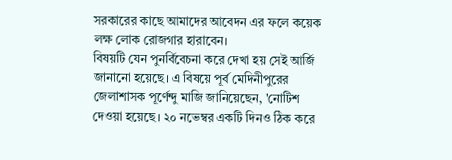সরকারের কাছে আমাদের আবেদন এর ফলে কয়েক লক্ষ লোক রোজগার হারাবেন।
বিষয়টি যেন পুনর্বিবেচনা করে দেখা হয় সেই আর্জি জানানো হয়েছে। এ বিষয়ে পূর্ব মেদিনীপুরের জেলাশাসক পূর্ণেন্দু মাজি জানিয়েছেন, 'নোটিশ দেওয়া হয়েছে। ২০ নভেম্বর একটি দিনও ঠিক করে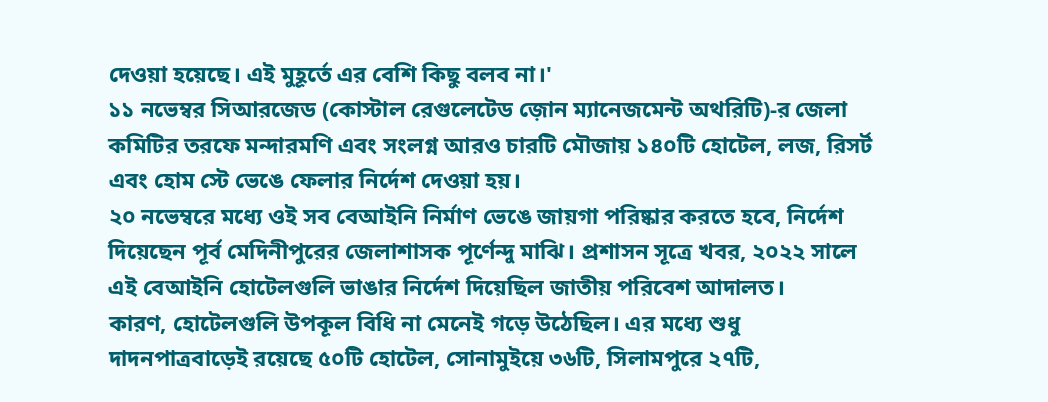দেওয়া হয়েছে। এই মুহূর্তে এর বেশি কিছু বলব না।'
১১ নভেম্বর সিআরজেড (কোস্টাল রেগুলেটেড জ়োন ম্যানেজমেন্ট অথরিটি)-র জেলা কমিটির তরফে মন্দারমণি এবং সংলগ্ন আরও চারটি মৌজায় ১৪০টি হোটেল, লজ, রিসর্ট এবং হোম স্টে ভেঙে ফেলার নির্দেশ দেওয়া হয়।
২০ নভেম্বরে মধ্যে ওই সব বেআইনি নির্মাণ ভেঙে জায়গা পরিষ্কার করতে হবে, নির্দেশ দিয়েছেন পূর্ব মেদিনীপুরের জেলাশাসক পূর্ণেন্দু মাঝি। প্রশাসন সূত্রে খবর, ২০২২ সালে এই বেআইনি হোটেলগুলি ভাঙার নির্দেশ দিয়েছিল জাতীয় পরিবেশ আদালত।
কারণ, হোটেলগুলি উপকূল বিধি না মেনেই গড়ে উঠেছিল। এর মধ্যে শুধু দাদনপাত্রবাড়েই রয়েছে ৫০টি হোটেল, সোনামুইয়ে ৩৬টি, সিলামপুরে ২৭টি,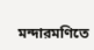মন্দারমণিতে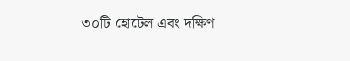৩০টি হোটেল এবং দক্ষিণ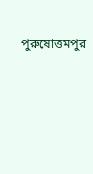পুরুষোত্তমপুর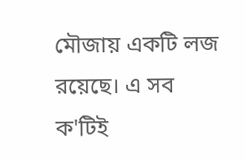মৌজায় একটি লজ রয়েছে। এ সব ক'টিই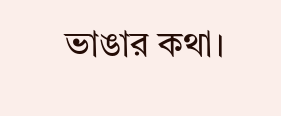ভাঙার কথা।